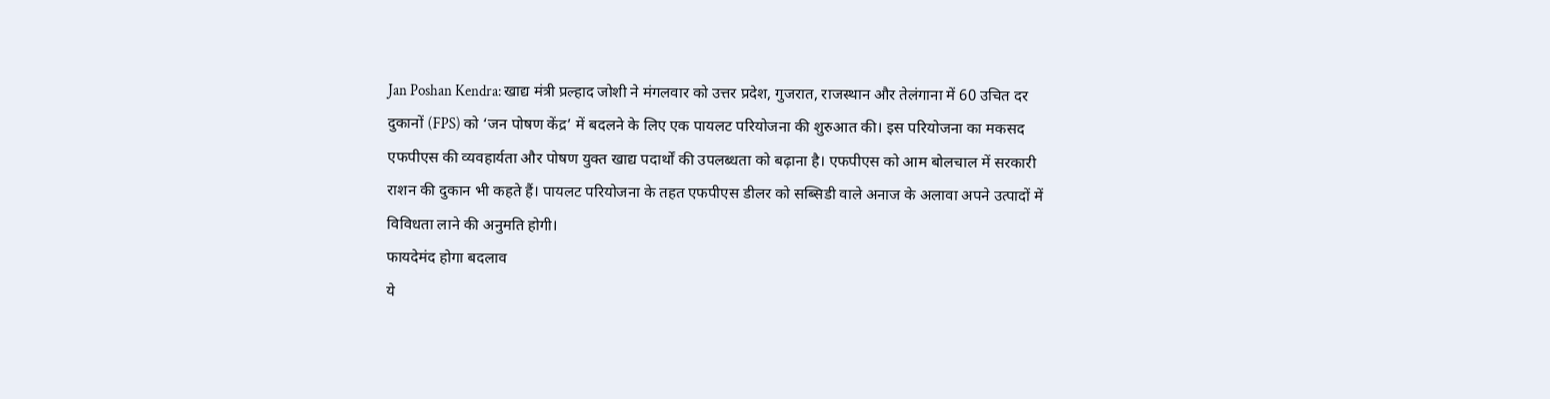Jan Poshan Kendra: खाद्य मंत्री प्रल्हाद जोशी ने मंगलवार को उत्तर प्रदेश, गुजरात, राजस्थान और तेलंगाना में 60 उचित दर दुकानों (FPS) को ‘जन पोषण केंद्र’ में बदलने के लिए एक पायलट परियोजना की शुरुआत की। इस परियोजना का मकसद एफपीएस की व्यवहार्यता और पोषण युक्त खाद्य पदार्थों की उपलब्धता को बढ़ाना है। एफपीएस को आम बोलचाल में सरकारी राशन की दुकान भी कहते हैं। पायलट परियोजना के तहत एफपीएस डीलर को सब्सिडी वाले अनाज के अलावा अपने उत्पादों में विविधता लाने की अनुमति होगी।
फायदेमंद होगा बदलाव
ये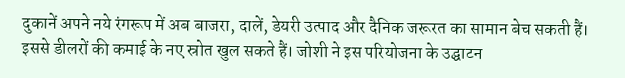दुकानें अपने नये रंगरूप में अब बाजरा, दालें, डेयरी उत्पाद और दैनिक जरूरत का सामान बेच सकती हैं। इससे डीलरों की कमाई के नए स्रोत खुल सकते हैं। जोशी ने इस परियोजना के उद्घाटन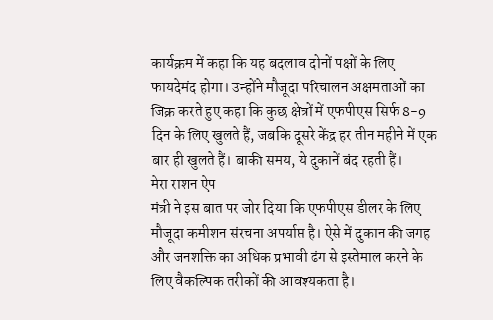कार्यक्रम में कहा कि यह बदलाव दोनों पक्षों के लिए फायदेमंद होगा। उन्होंने मौजूदा परिचालन अक्षमताओं का जिक्र करते हुए कहा कि कुछ क्षेत्रों में एफपीएस सिर्फ 8-9 दिन के लिए खुलते हैं, जबकि दूसरे केंद्र हर तीन महीने में एक बार ही खुलते हैं। बाकी समय, ये दुकानें बंद रहती हैं।
मेरा राशन ऐप
मंत्री ने इस बात पर जोर दिया कि एफपीएस डीलर के लिए मौजूदा कमीशन संरचना अपर्याप्त है। ऐसे में दुकान की जगह और जनशक्ति का अधिक प्रभावी ढंग से इस्तेमाल करने के लिए वैकल्पिक तरीकों की आवश्यकता है।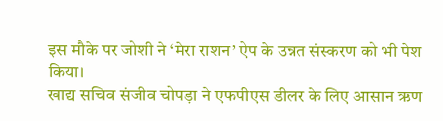इस मौके पर जोशी ने ‘मेरा राशन’ ऐप के उन्नत संस्करण को भी पेश किया।
खाद्य सचिव संजीव चोपड़ा ने एफपीएस डीलर के लिए आसान ऋण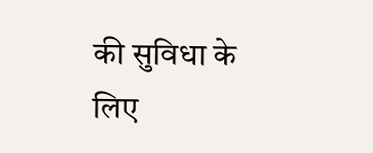की सुविधा के लिए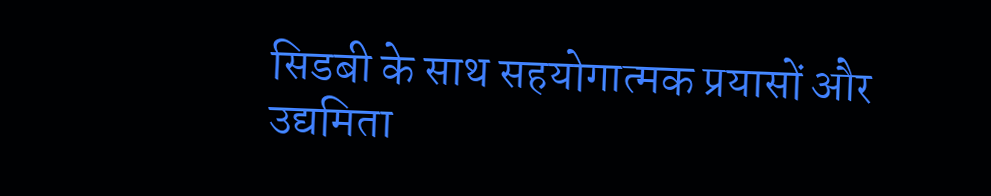सिडबी के साथ सहयोगात्मक प्रयासों और उद्यमिता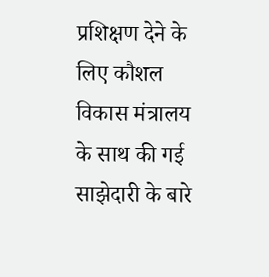प्रशिक्षण देने के लिए कौशल विकास मंत्रालय के साथ की गई साझेदारी के बारे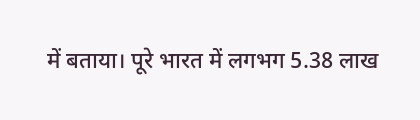में बताया। पूरे भारत में लगभग 5.38 लाख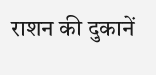राशन की दुकानें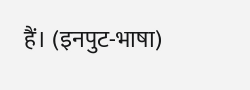हैं। (इनपुट-भाषा)